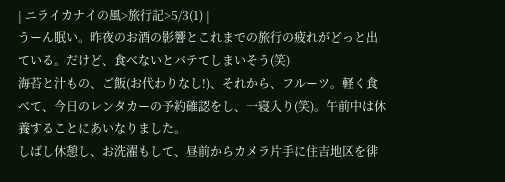| ニライカナイの風>旅行記>5/3(1) |
うーん眠い。昨夜のお酒の影響とこれまでの旅行の疲れがどっと出ている。だけど、食べないとバテてしまいそう(笑)
海苔と汁もの、ご飯(お代わりなし!)、それから、フルーツ。軽く食べて、今日のレンタカーの予約確認をし、一寝入り(笑)。午前中は休養することにあいなりました。
しばし休憩し、お洗濯もして、昼前からカメラ片手に住吉地区を徘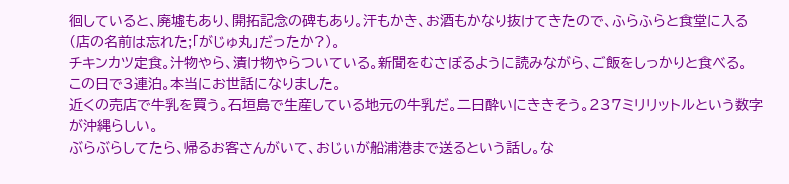徊していると、廃墟もあり、開拓記念の碑もあり。汗もかき、お酒もかなり抜けてきたので、ふらふらと食堂に入る(店の名前は忘れた;「がじゅ丸」だったか?)。
チキンカツ定食。汁物やら、漬け物やらついている。新聞をむさぼるように読みながら、ご飯をしっかりと食べる。
この日で3連泊。本当にお世話になりました。
近くの売店で牛乳を買う。石垣島で生産している地元の牛乳だ。二日酔いにききそう。237ミリリットルという数字が沖縄らしい。
ぶらぶらしてたら、帰るお客さんがいて、おじぃが船浦港まで送るという話し。な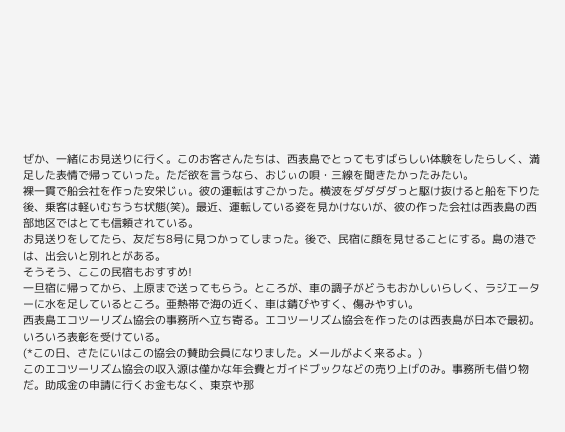ぜか、一緒にお見送りに行く。このお客さんたちは、西表島でとってもすばらしい体験をしたらしく、満足した表情で帰っていった。ただ欲を言うなら、おじぃの唄・三線を聞きたかったみたい。
裸一貫で船会社を作った安栄じぃ。彼の運転はすごかった。横波をダダダダっと駆け抜けると船を下りた後、乗客は軽いむちうち状態(笑)。最近、運転している姿を見かけないが、彼の作った会社は西表島の西部地区ではとても信頼されている。
お見送りをしてたら、友だち8号に見つかってしまった。後で、民宿に顔を見せることにする。島の港では、出会いと別れとがある。
そうそう、ここの民宿もおすすめ!
一旦宿に帰ってから、上原まで送ってもらう。ところが、車の調子がどうもおかしいらしく、ラジエーターに水を足しているところ。亜熱帯で海の近く、車は錆びやすく、傷みやすい。
西表島エコツーリズム協会の事務所へ立ち寄る。エコツーリズム協会を作ったのは西表島が日本で最初。いろいろ表彰を受けている。
(*この日、さたにいはこの協会の賛助会員になりました。メールがよく来るよ。)
このエコツーリズム協会の収入源は僅かな年会費とガイドブックなどの売り上げのみ。事務所も借り物だ。助成金の申請に行くお金もなく、東京や那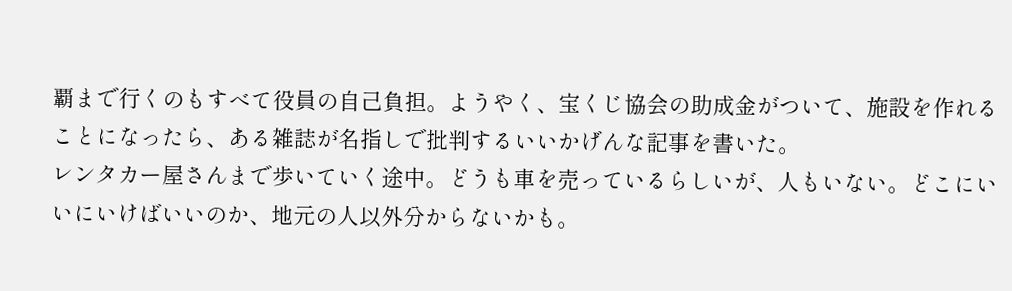覇まで行くのもすべて役員の自己負担。ようやく、宝くじ協会の助成金がついて、施設を作れることになったら、ある雑誌が名指しで批判するいいかげんな記事を書いた。
レンタカー屋さんまで歩いていく途中。どうも車を売っているらしいが、人もいない。どこにいいにいけばいいのか、地元の人以外分からないかも。